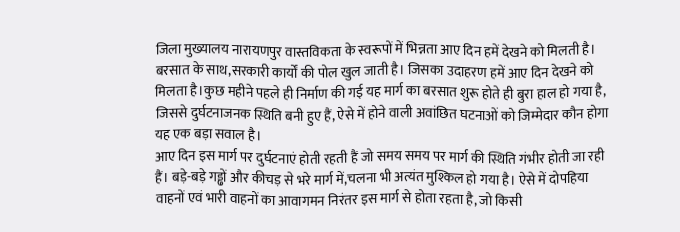जिला मुख्यालय नारायणपुर वास्तविकता के स्वरूपों में भिन्नता आए दिन हमें देखने को मिलती है। बरसात के साथ,सरकारी कार्यों की पोल खुल जाती है। जिसका उदाहरण हमें आए दिन देखने को मिलता है।कुछ महीने पहले ही निर्माण की गई यह मार्ग का बरसात शुरू होते ही बुरा हाल हो गया है, जिससे दुर्घटनाजनक स्थिति बनी हुए हैं, ऐसे में होने वाली अवांछित घटनाओं को जिम्मेदार कौन होगा यह एक बड़ा सवाल है।
आए दिन इस मार्ग पर दुर्घटनाएं होती रहती हैं जो समय समय पर मार्ग की स्थिति गंभीर होती जा रही हैं। बड़े-बड़े गड्ढों और कीचड़ से भरे मार्ग में,चलना भी अत्यंत मुश्किल हो गया है। ऐसे में दोपहिया वाहनों एवं भारी वाहनों का आवागमन निरंतर इस मार्ग से होता रहता है, जो किसी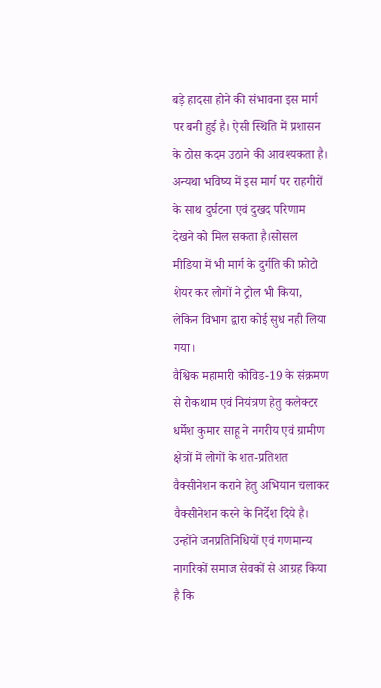बड़े हादसा होने की संभावना इस मार्ग पर बनी हुई है। ऐसी स्थिति में प्रशासन के ठोस कदम उठाने की आवश्यकता है। अन्यथा भविष्य में इस मार्ग पर राहगीरों के साथ दुर्घटना एवं दुखद परिणाम देखने को मिल सकता है।सोसल मीडिया में भी मार्ग के दुर्गति की फ़ोटो शेयर कर लोगों ने ट्रोल भी किया, लेकिन विभाग द्वारा कोई सुध नही लिया गया।
वैश्विक महामारी कोविड-19 के संक्रमण से रोकथाम एवं नियंत्रण हेतु कलेक्टर धर्मेश कुमार साहू ने नगरीय एवं ग्रामीण क्षेत्रों में लोगों के शत-प्रतिशत वैक्सीनेशन कराने हेतु अभियान चलाकर वैक्सीनेशन करने के निर्देश दिये है। उन्होंने जनप्रतिनिधियों एवं गणमान्य नागरिकों समाज सेवकों से आग्रह किया है कि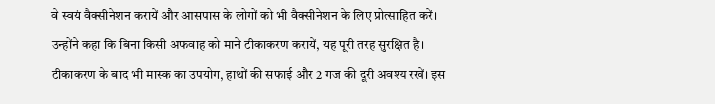वे स्वयं वैक्सीनेशन करायें और आसपास के लोगों को भी वैक्सीनेशन के लिए प्रोत्साहित करें। उन्होंने कहा कि बिना किसी अफवाह को माने टीकाकरण करायें, यह पूरी तरह सुरक्षित है। टीकाकरण के बाद भी मास्क का उपयोग, हाथों की सफाई और 2 गज की दूरी अवश्य रखें। इस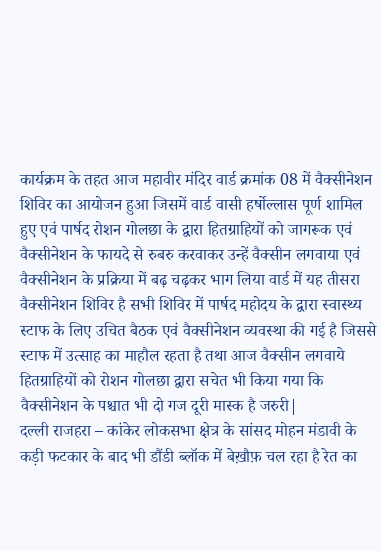कार्यक्रम के तहत आज महावीर मंदिर वार्ड क्रमांक 08 में वैक्सीनेशन शिविर का आयोजन हुआ जिसमें वार्ड वासी हर्षोल्लास पूर्ण शामिल हुए एवं पार्षद रोशन गोलछा के द्वारा हितग्राहियों को जागरूक एवं वैक्सीनेशन के फायदे से रुबरु करवाकर उन्हें वैक्सीन लगवाया एवं वैक्सीनेशन के प्रक्रिया में बढ़ चढ़कर भाग लिया वार्ड में यह तीसरा वैक्सीनेशन शिविर है सभी शिविर में पार्षद महोदय के द्वारा स्वास्थ्य स्टाफ के लिए उचित बैठक एवं वैक्सीनेशन व्यवस्था की गई है जिससे स्टाफ में उत्साह का माहौल रहता है तथा आज वैक्सीन लगवाये हितग्राहियों को रोशन गोलछा द्वारा सचेत भी किया गया कि वैक्सीनेशन के पश्चात भी दो गज दूरी मास्क है जरुरी|
दल्ली राजहरा – कांकेर लोकसभा क्षेत्र के सांसद मोहन मंडावी के कड़ी फटकार के बाद भी डौंडी ब्लॉक में बेख़ौफ़ चल रहा है रेत का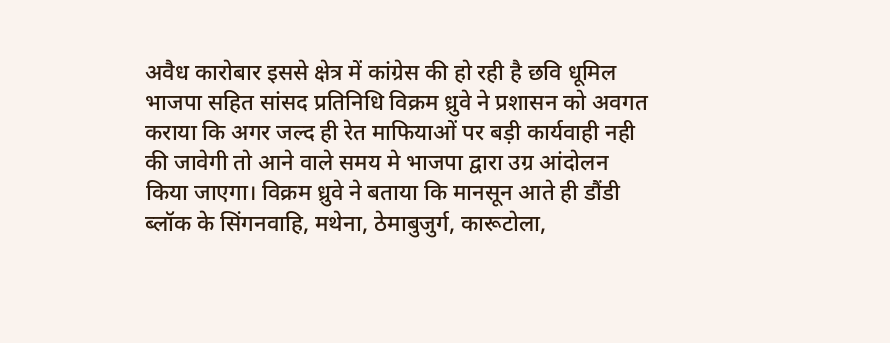अवैध कारोबार इससे क्षेत्र में कांग्रेस की हो रही है छवि धूमिल भाजपा सहित सांसद प्रतिनिधि विक्रम ध्रुवे ने प्रशासन को अवगत कराया कि अगर जल्द ही रेत माफियाओं पर बड़ी कार्यवाही नही की जावेगी तो आने वाले समय मे भाजपा द्वारा उग्र आंदोलन किया जाएगा। विक्रम ध्रुवे ने बताया कि मानसून आते ही डौंडी ब्लॉक के सिंगनवाहि, मथेना, ठेमाबुजुर्ग, कारूटोला,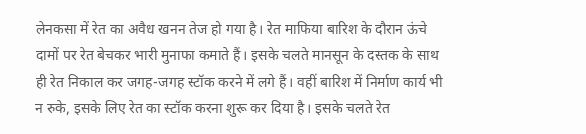लेनकसा में रेत का अवैध खनन तेज हो गया है। रेत माफिया बारिश के दौरान ऊंचे दामों पर रेत बेचकर भारी मुनाफा कमाते हैं। इसके चलते मानसून के दस्तक के साथ ही रेत निकाल कर जगह-जगह स्टॉक करने में लगे हैं। वहीं बारिश में निर्माण कार्य भी न रुके, इसके लिए रेत का स्टॉक करना शुरू कर दिया है। इसके चलते रेत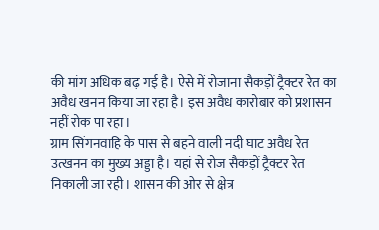की मांग अधिक बढ़ गई है। ऐसे में रोजाना सैकड़ों ट्रैक्टर रेत का अवैध खनन किया जा रहा है। इस अवैध कारोबार को प्रशासन नहीं रोक पा रहा।
ग्राम सिंगनवाहि के पास से बहने वाली नदी घाट अवैध रेत उत्खनन का मुख्य अड्डा है। यहां से रोज सैकड़ों ट्रैक्टर रेत निकाली जा रही। शासन की ओर से क्षेत्र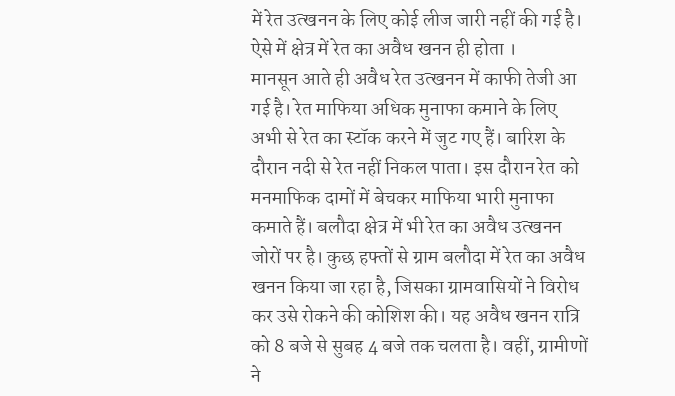में रेत उत्खनन के लिए कोई लीज जारी नहीं की गई है। ऐसे में क्षेत्र में रेत का अवैध खनन ही होता ।
मानसून आते ही अवैध रेत उत्खनन में काफी तेजी आ गई है। रेत माफिया अधिक मुनाफा कमाने के लिए अभी से रेत का स्टॉक करने में जुट गए हैं। बारिश के दौरान नदी से रेत नहीं निकल पाता। इस दौरान रेत को मनमाफिक दामों में बेचकर माफिया भारी मुनाफा कमाते हैं। बलौदा क्षेत्र में भी रेत का अवैध उत्खनन जोरों पर है। कुछ हफ्तों से ग्राम बलौदा में रेत का अवैध खनन किया जा रहा है, जिसका ग्रामवासियों ने विरोध कर उसे रोकने की कोशिश की। यह अवैध खनन रात्रि को 8 बजे से सुबह 4 बजे तक चलता है। वहीं, ग्रामीणों ने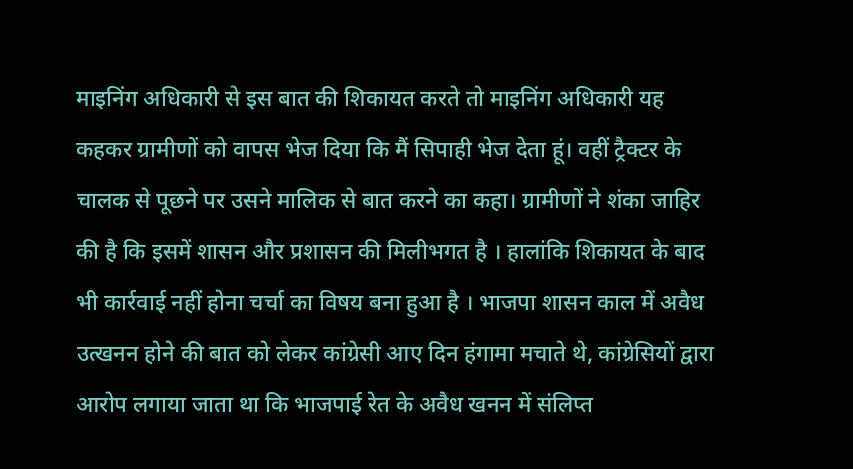माइनिंग अधिकारी से इस बात की शिकायत करते तो माइनिंग अधिकारी यह कहकर ग्रामीणों को वापस भेज दिया कि मैं सिपाही भेज देता हूं। वहीं ट्रैक्टर के चालक से पूछने पर उसने मालिक से बात करने का कहा। ग्रामीणों ने शंका जाहिर की है कि इसमें शासन और प्रशासन की मिलीभगत है । हालांकि शिकायत के बाद भी कार्रवाई नहीं होना चर्चा का विषय बना हुआ है । भाजपा शासन काल में अवैध उत्खनन होने की बात को लेकर कांग्रेसी आए दिन हंगामा मचाते थे, कांग्रेसियों द्वारा आरोप लगाया जाता था कि भाजपाई रेत के अवैध खनन में संलिप्त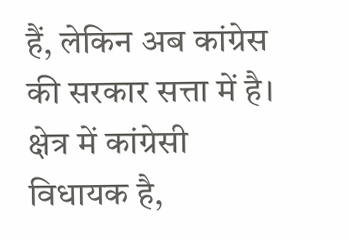हैं, लेकिन अब कांग्रेस की सरकार सत्ता में है। क्षेत्र में कांग्रेसी विधायक है,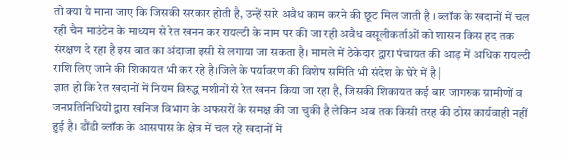तो क्या ये माना जाए कि जिसकी सरकार होती है, उन्हें सारे अवैध काम करने की छूट मिल जाती है । ब्लॉक के खदानों में चल रही चैन माउंटेन के माध्यम से रेत खनन कर रायल्टी के नाम पर की जा रही अवैध वसूलीकर्ताओं को शासन किस हद तक संरक्षण दे रहा है इस बात का अंदाजा इसी से लगाया जा सकता है। मामले में ठेकेदार द्वारा पंचायत की आड़ में अधिक रायल्टी राशि लिए जाने की शिकायत भी कर रहे है।जिले के पर्यावरण की विशेष समिति भी संदेश के घेरे में है |
ज्ञात हो कि रेत खदानों में नियम विरुद्ध मशीनों से रेत खनन किया जा रहा है, जिसकी शिकायत कई बार जागरुक ग्रामीणों व जनप्रतिनिधियों द्वारा खनिज विभाग के अफसरों के समक्ष की जा चुकी है लेकिन अब तक किसी तरह की ठोस कार्यवाही नहीं हुई है। डौंडी ब्लॉक के आसपास के क्षेत्र में चल रहे खदानों में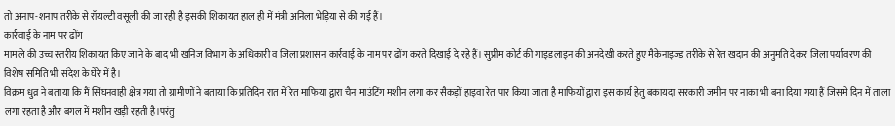तो अनाप-शनाप तरीके से रॉयल्टी वसूली की जा रही है इसकी शिकायत हाल ही में मंत्री अनिला भेड़िया से की गई हैं।
कार्रवाई के नाम पर ढोंग
मामले की उच्च स्तरीय शिकायत किए जाने के बाद भी खनिज विभाग के अधिकारी व जिला प्रशासन कार्रवाई के नाम पर ढोंग करते दिखाई दे रहे हैं। सुप्रीम कोर्ट की गाइडलाइन की अनदेखी करते हुए मैकेनाइज्ड तरीके से रेत खदान की अनुमति देकर जिला पर्यावरण की विशेष समिति भी संदेश के घेरे में है।
विक्रम धुव्र ने बताया कि मैं सिंघनवाही क्षेत्र गया तो ग्रामीणों ने बताया कि प्रतिदिन रात में रेत माफिया द्वारा चैन माउंटिंग मशीन लगा कर सैकड़ों हाइवा रेत पार किया जाता है माफियों द्वारा इस कार्य हेतु बकायदा सरकारी जमीन पर नाका भी बना दिया गया हैं जिसमे दिन में ताला लगा रहता है और बगल में मशीन खड़ी रहती है।परंतु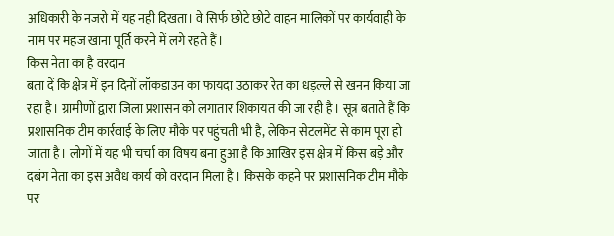अधिकारी के नजरो में यह नही दिखता। वे सिर्फ छोटे छोटे वाहन मालिकों पर कार्यवाही के नाम पर महज खाना पूर्ति करने में लगे रहते हैं।
किस नेता का है वरदान
बता दें कि क्षेत्र में इन दिनों लॉकडाउन का फायदा उठाकर रेत का धड़ल्ले से खनन किया जा रहा है। ग्रामीणों द्वारा जिला प्रशासन को लगातार शिकायत की जा रही है। सूत्र बताते हैं कि प्रशासनिक टीम कार्रवाई के लिए मौके पर पहुंचती भी है, लेकिन सेटलमेंट से काम पूरा हो जाता है। लोगों में यह भी चर्चा का विषय बना हुआ है कि आखिर इस क्षेत्र में किस बड़े और दबंग नेता का इस अवैध कार्य को वरदान मिला है। किसके कहने पर प्रशासनिक टीम मौके पर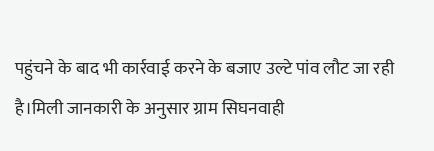पहुंचने के बाद भी कार्रवाई करने के बजाए उल्टे पांव लौट जा रही है।मिली जानकारी के अनुसार ग्राम सिघनवाही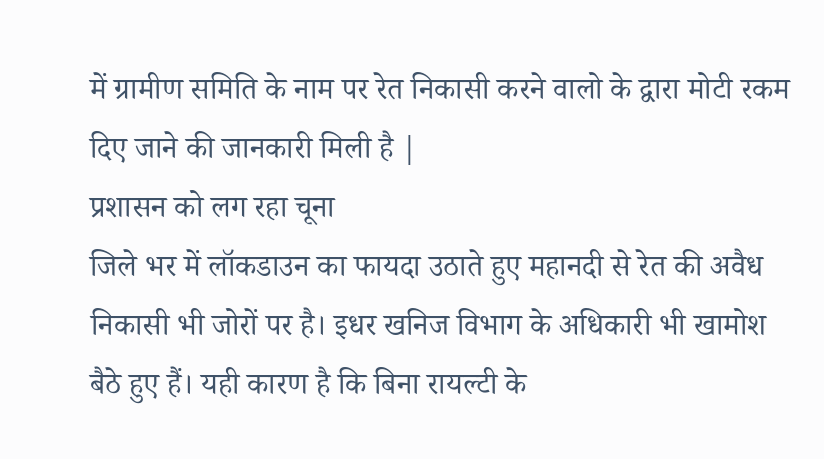में ग्रामीण समिति के नाम पर रेत निकासी करने वालो के द्वारा मोटी रकम दिए जाने की जानकारी मिली है |
प्रशासन को लग रहा चूना
जिले भर में लॉकडाउन का फायदा उठाते हुए महानदी से रेत की अवैध निकासी भी जोरों पर है। इधर खनिज विभाग के अधिकारी भी खामोश बैठे हुए हैं। यही कारण है कि बिना रायल्टी के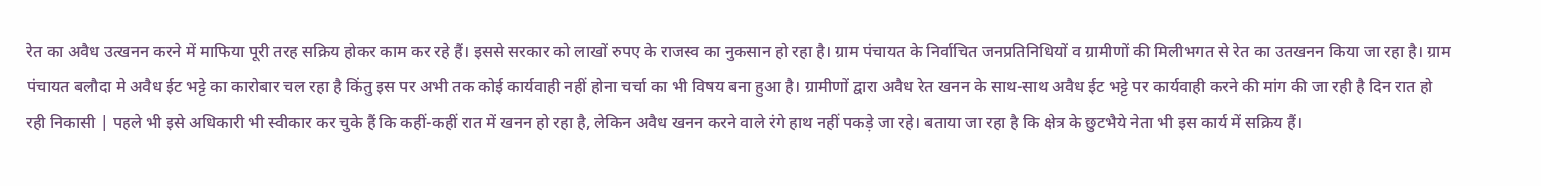रेत का अवैध उत्खनन करने में माफिया पूरी तरह सक्रिय होकर काम कर रहे हैं। इससे सरकार को लाखों रुपए के राजस्व का नुकसान हो रहा है। ग्राम पंचायत के निर्वाचित जनप्रतिनिधियों व ग्रामीणों की मिलीभगत से रेत का उतखनन किया जा रहा है। ग्राम पंचायत बलौदा मे अवैध ईट भट्टे का कारोबार चल रहा है किंतु इस पर अभी तक कोई कार्यवाही नहीं होना चर्चा का भी विषय बना हुआ है। ग्रामीणों द्वारा अवैध रेत खनन के साथ-साथ अवैध ईट भट्टे पर कार्यवाही करने की मांग की जा रही है दिन रात हो रही निकासी | पहले भी इसे अधिकारी भी स्वीकार कर चुके हैं कि कहीं-कहीं रात में खनन हो रहा है, लेकिन अवैध खनन करने वाले रंगे हाथ नहीं पकड़े जा रहे। बताया जा रहा है कि क्षेत्र के छुटभैये नेता भी इस कार्य में सक्रिय हैं।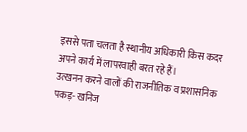इससे पता चलता है स्थानीय अधिकारी किस कदर अपने कार्य में लापरवाही बरत रहे हैं।
उत्खनन करने वालों की राजनीतिक व प्रशासनिक पकड़- खनिज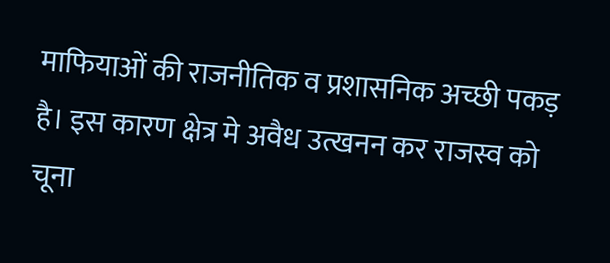माफियाओं की राजनीतिक व प्रशासनिक अच्छी पकड़ है। इस कारण क्षेत्र मे अवैध उत्खनन कर राजस्व को चूना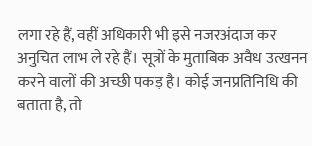लगा रहे हैं, वहीं अधिकारी भी इसे नजरअंदाज कर अनुचित लाभ ले रहे हैं। सूत्रों के मुताबिक अवैध उत्खनन करने वालों की अच्छी पकड़ है। कोई जनप्रतिनिधि की बताता है, तो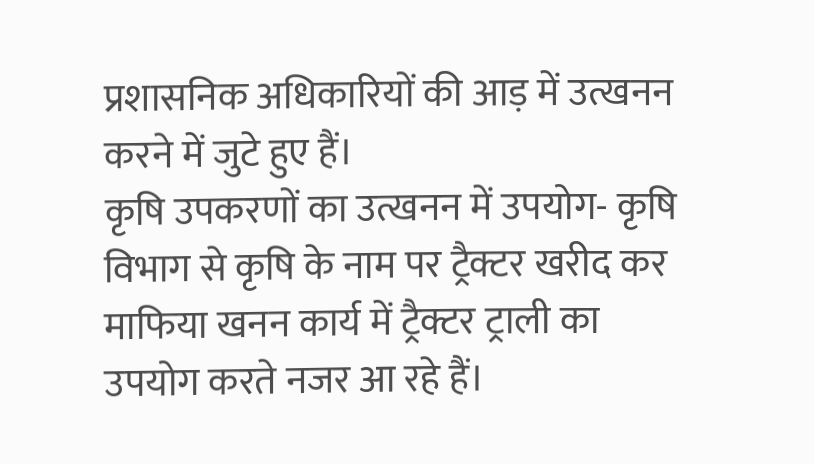प्रशासनिक अधिकारियों की आड़ में उत्खनन करने में जुटे हुए हैं।
कृषि उपकरणों का उत्खनन में उपयोग- कृषि विभाग से कृषि के नाम पर ट्रैक्टर खरीद कर माफिया खनन कार्य में ट्रैक्टर ट्राली का उपयोग करते नजर आ रहे हैं।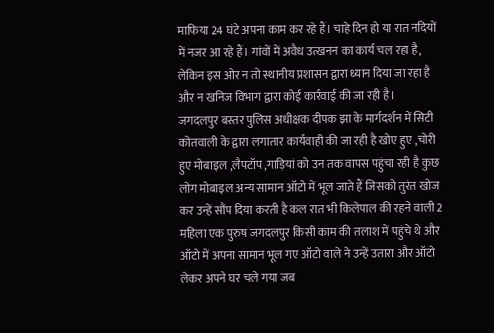माफिया 24 घंटे अपना काम कर रहे हैं। चाहे दिन हो या रात नदियों में नजर आ रहे हैं। गांवों में अवैध उत्खनन का कार्य चल रहा है, लेकिन इस ओर न तो स्थानीय प्रशासन द्वारा ध्यान दिया जा रहा है और न खनिज विभाग द्वारा कोई कार्रवाई की जा रही है।
जगदलपुर बस्तर पुलिस अधीक्षक दीपक झा के मार्गदर्शन में सिटी कोतवाली के द्वारा लगातार कार्यवाही की जा रही है खोए हुए ,चोरी हुए मोबाइल ,लैपटॉप ,गाड़ियां को उन तक वापस पहुंचा रही है कुछ लोग मोबाइल अन्य सामान ऑटो में भूल जाते हैं जिसको तुरंत खोज कर उन्हें सौंप दिया करती है कल रात भी किलेपाल की रहने वाली 2 महिला एक पुरुष जगदलपुर किसी काम की तलाश में पहुंचे थे और ऑटो में अपना सामान भूल गए ऑटो वाले ने उन्हें उतारा और ऑटो लेकर अपने घर चले गया जब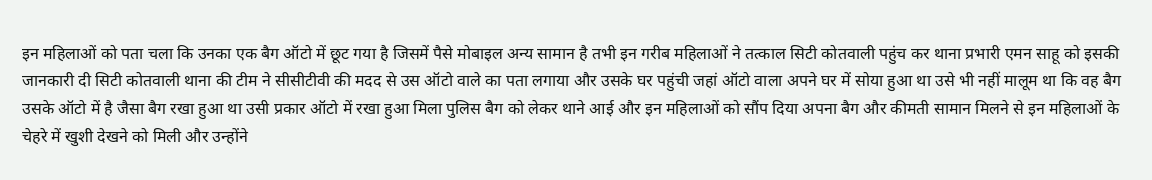इन महिलाओं को पता चला कि उनका एक बैग ऑटो में छूट गया है जिसमें पैसे मोबाइल अन्य सामान है तभी इन गरीब महिलाओं ने तत्काल सिटी कोतवाली पहुंच कर थाना प्रभारी एमन साहू को इसकी जानकारी दी सिटी कोतवाली थाना की टीम ने सीसीटीवी की मदद से उस ऑटो वाले का पता लगाया और उसके घर पहुंची जहां ऑटो वाला अपने घर में सोया हुआ था उसे भी नहीं मालूम था कि वह बैग उसके ऑटो में है जैसा बैग रखा हुआ था उसी प्रकार ऑटो में रखा हुआ मिला पुलिस बैग को लेकर थाने आई और इन महिलाओं को सौंप दिया अपना बैग और कीमती सामान मिलने से इन महिलाओं के चेहरे में खुशी देखने को मिली और उन्होंने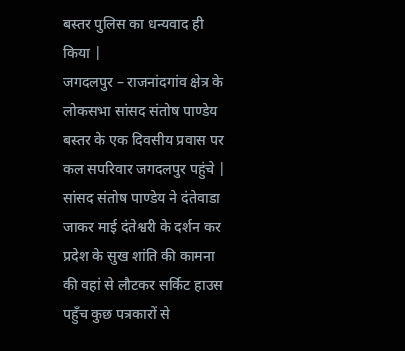बस्तर पुलिस का धन्यवाद ही किया |
जगदलपुर – राजनांदगांव क्षेत्र के लोकसभा सांसद संतोष पाण्डेय बस्तर के एक दिवसीय प्रवास पर कल सपरिवार जगदलपुर पहुंचे | सांसद संतोष पाण्डेय ने दंतेवाडा जाकर माई दंतेश्वरी के दर्शन कर प्रदेश के सुख शांति की कामना की वहां से लौटकर सर्किट हाउस पहुँच कुछ पत्रकारों से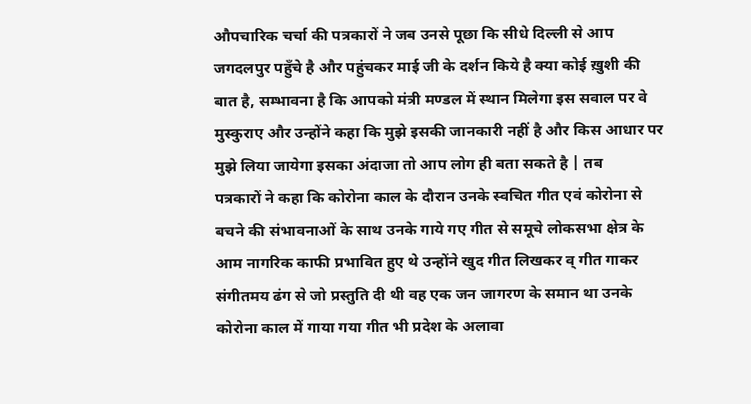औपचारिक चर्चा की पत्रकारों ने जब उनसे पूछा कि सीधे दिल्ली से आप जगदलपुर पहुँचे है और पहुंचकर माई जी के दर्शन किये है क्या कोई ख़ुशी की बात है, सम्भावना है कि आपको मंत्री मण्डल में स्थान मिलेगा इस सवाल पर वे मुस्कुराए और उन्होंने कहा कि मुझे इसकी जानकारी नहीं है और किस आधार पर मुझे लिया जायेगा इसका अंदाजा तो आप लोग ही बता सकते है | तब
पत्रकारों ने कहा कि कोरोना काल के दौरान उनके स्वचित गीत एवं कोरोना से बचने की संभावनाओं के साथ उनके गाये गए गीत से समूचे लोकसभा क्षेत्र के आम नागरिक काफी प्रभावित हुए थे उन्होंने खुद गीत लिखकर व् गीत गाकर संगीतमय ढंग से जो प्रस्तुति दी थी वह एक जन जागरण के समान था उनके कोरोना काल में गाया गया गीत भी प्रदेश के अलावा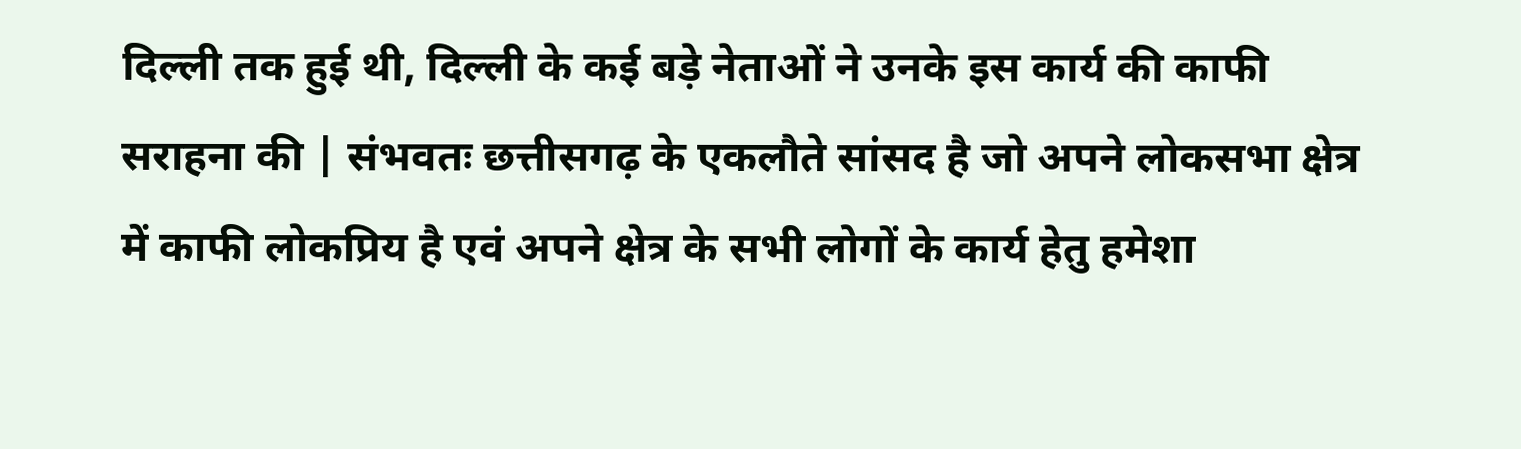दिल्ली तक हुई थी, दिल्ली के कई बड़े नेताओं ने उनके इस कार्य की काफी सराहना की | संभवतः छत्तीसगढ़ के एकलौते सांसद है जो अपने लोकसभा क्षेत्र में काफी लोकप्रिय है एवं अपने क्षेत्र के सभी लोगों के कार्य हेतु हमेशा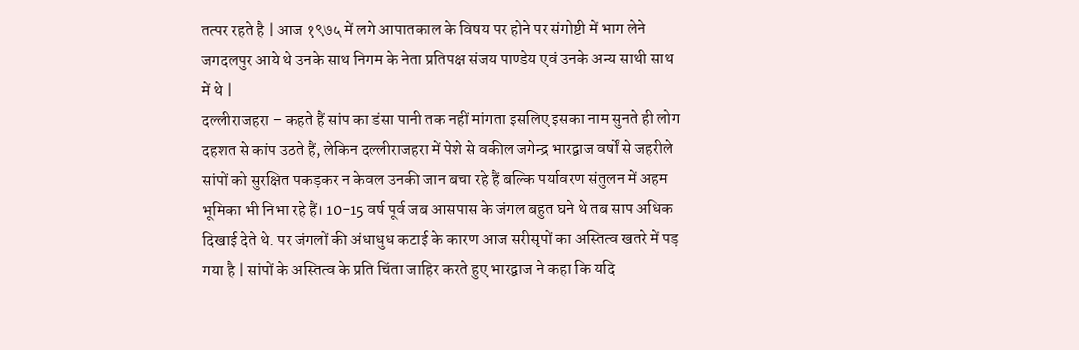तत्पर रहते है | आज १९७५ में लगे आपातकाल के विषय पर होने पर संगोष्टी में भाग लेने जगदलपुर आये थे उनके साथ निगम के नेता प्रतिपक्ष संजय पाण्डेय एवं उनके अन्य साथी साथ में थे |
दल्लीराजहरा – कहते हैं सांप का डंसा पानी तक नहीं मांगता इसलिए इसका नाम सुनते ही लोग दहशत से कांप उठते हैं, लेकिन दल्लीराजहरा में पेशे से वकील जगेन्द्र भारद्वाज वर्षों से जहरीले सांपों को सुरक्षित पकड़कर न केवल उनकी जान बचा रहे हैं बल्कि पर्यावरण संतुलन में अहम भूमिका भी निभा रहे हैं। 10-15 वर्ष पूर्व जब आसपास के जंगल बहुत घने थे तब साप अधिक दिखाई देते थे. पर जंगलों की अंधाधुध कटाई के कारण आज सरीसृपों का अस्तित्व खतरे में पड़ गया है | सांपों के अस्तित्व के प्रति चिंता जाहिर करते हुए भारद्वाज ने कहा कि यदि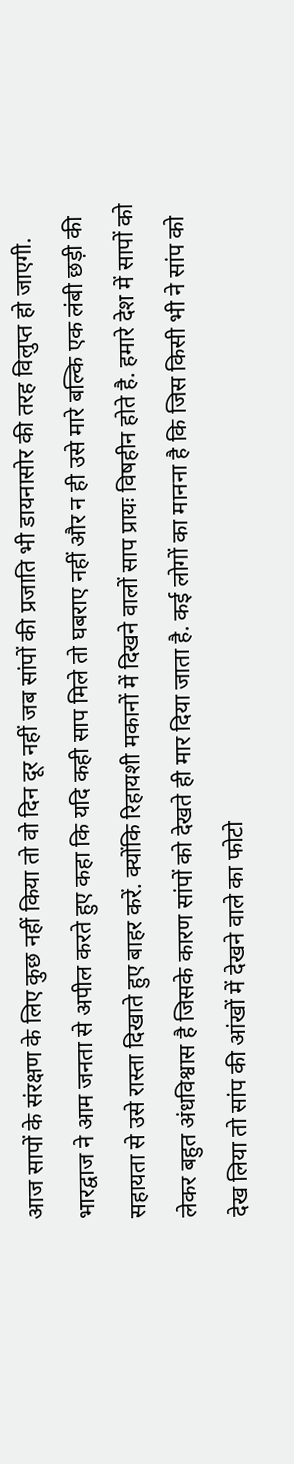आज सापों के संरक्षण के लिए कुछ नहीं किया तो वो दिन दूर नहीं जब सांपों की प्रजाति भी डायनासोर की तरह विलुप्त हो जाएगी.
भारद्वाज ने आम जनता से अपील करते हुए कहा कि यदि कही साप मिले तो घबराए नहीं और न ही उसे मारे बल्कि एक लंबी छड़ी की सहायता से उसे रास्ता दिखाते हुए बाहर करें. क्योंकि रिहायशी मकानों में दिखने वालों साप प्रायः विषहीन होते है. हमारे देश में सापों को लेकर बहुत अंधविश्वास है जिसके कारण सांपों को देखते ही मार दिया जाता है. कई लोगों का मानना है कि जिस किसी भी ने सांप को देख लिया तो सांप की आंखों में देखने वाले का फोटो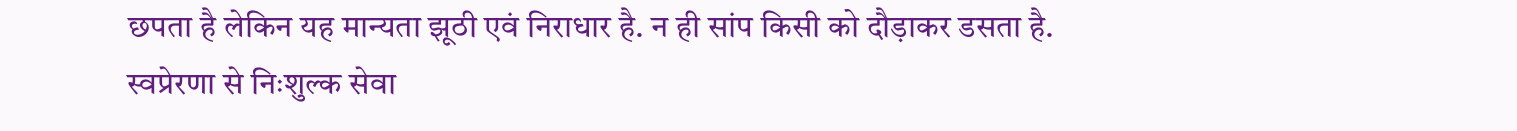छपता है लेकिन यह मान्यता झूठी एवं निराधार है. न ही सांप किसी को दौड़ाकर डसता है.
स्वप्रेरणा से निःशुल्क सेवा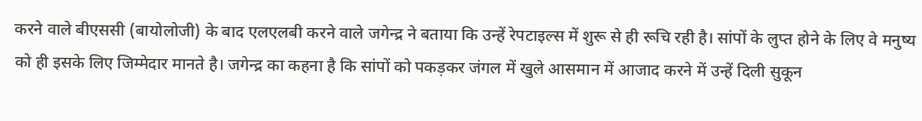करने वाले बीएससी (बायोलोजी) के बाद एलएलबी करने वाले जगेन्द्र ने बताया कि उन्हें रेपटाइल्स में शुरू से ही रूचि रही है। सांपों के लुप्त होने के लिए वे मनुष्य को ही इसके लिए जिम्मेदार मानते है। जगेन्द्र का कहना है कि सांपों को पकड़कर जंगल में खुले आसमान में आजाद करने में उन्हें दिली सुकून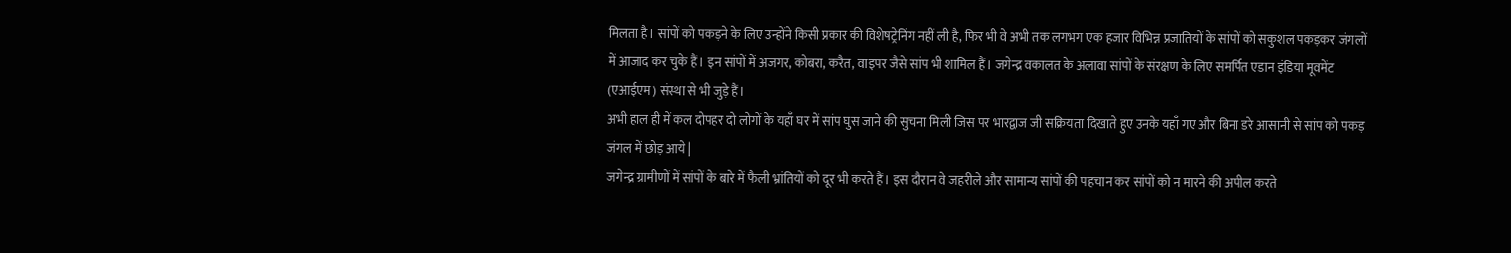मिलता है। सांपों को पकड़ने के लिए उन्होंने किसी प्रकार की विशेषट्रेनिंग नहीं ली है, फिर भी वे अभी तक लगभग एक हजार विभिन्न प्रजातियों के सांपों को सकुशल पकड़कर जंगलों में आजाद कर चुके हैं। इन सांपों में अजगर, कोबरा, करैत, वाइपर जैसे सांप भी शामिल हैं। जगेन्द्र वकालत के अलावा सांपों के संरक्षण के लिए समर्पित एडान इंडिया मूवमेंट (एआईएम) संस्था से भी जुड़े हैं।
अभी हाल ही में कल दोपहर दो लोगों के यहाँ घर में सांप घुस जाने की सुचना मिली जिस पर भारद्वाज जी सक्रियता दिखाते हुए उनके यहाँ गए और बिना डरे आसानी से सांप को पकड़ जंगल में छोड़ आये |
जगेन्द्र ग्रामीणों में सांपों के बारे में फैली भ्रांतियों को दूर भी करते हैं। इस दौरान वे जहरीले और सामान्य सांपों की पहचान कर सांपों को न मारने की अपील करते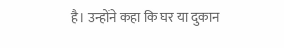है। उन्होंने कहा कि घर या दुकान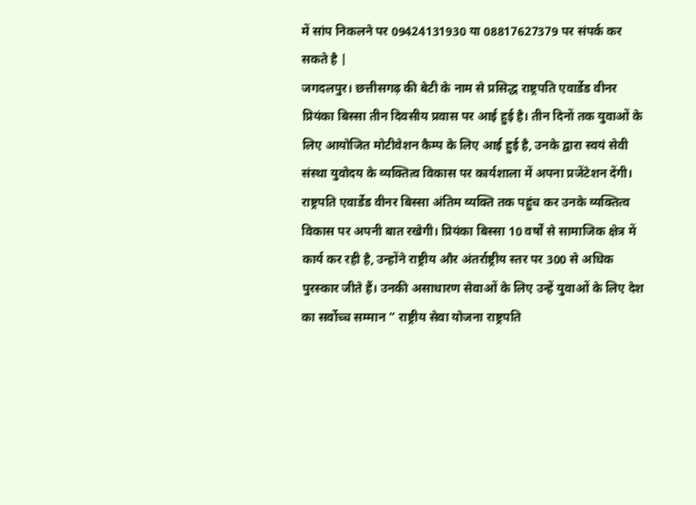में सांप निकलने पर 09424131930 या 08817627379 पर संपर्क कर सकते है |
जगदलपुर। छत्तीसगढ़ की बेटी के नाम से प्रसिद्ध राष्ट्रपति एवार्डेड वीनर प्रियंका बिस्सा तीन दिवसीय प्रवास पर आई हुई है। तीन दिनों तक युवाओं के लिए आयोजित मोटीवेशन कैम्प के लिए आई हुई है, उनके द्वारा स्वयं सेवी संस्था युवोदय के व्यक्तित्व विकास पर कार्यशाला में अपना प्रजेंटेशन देंगी। राष्ट्रपति एवार्डेड वीनर बिस्सा अंतिम व्यक्ति तक पहुंच कर उनके व्यक्तित्व विकास पर अपनी बात रखेगी। प्रियंका बिस्सा 10 वर्षों से सामाजिक क्षेत्र में कार्य कर रही है, उन्होंने राष्ट्रीय और अंतर्राष्ट्रीय स्तर पर 300 से अधिक पुरस्कार जीते हैं। उनकी असाधारण सेवाओं के लिए उन्हें युवाओं के लिए देश का सर्वोच्च सम्मान ” राष्ट्रीय सेवा योजना राष्ट्रपति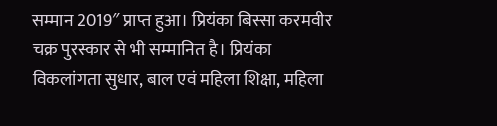सम्मान 2019″ प्राप्त हुआ। प्रियंका बिस्सा करमवीर चक्र पुरस्कार से भी सम्मानित है। प्रियंका विकलांगता सुधार, बाल एवं महिला शिक्षा, महिला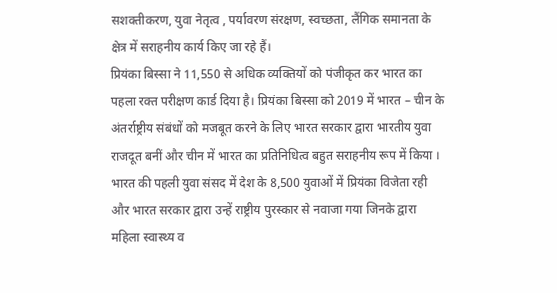सशक्तीकरण, युवा नेतृत्व , पर्यावरण संरक्षण, स्वच्छता, लैंगिक समानता के क्षेत्र में सराहनीय कार्य किए जा रहे हैं।
प्रियंका बिस्सा ने 11,550 से अधिक व्यक्तियों को पंजीकृत कर भारत का पहला रक्त परीक्षण कार्ड दिया है। प्रियंका बिस्सा को 2019 में भारत – चीन के अंतर्राष्ट्रीय संबंधों को मजबूत करने के लिए भारत सरकार द्वारा भारतीय युवा राजदूत बनीं और चीन में भारत का प्रतिनिधित्व बहुत सराहनीय रूप में किया ।
भारत की पहली युवा संसद में देश के 8,500 युवाओं में प्रियंका विजेता रही और भारत सरकार द्वारा उन्हें राष्ट्रीय पुरस्कार से नवाजा गया जिनके द्वारा महिला स्वास्थ्य व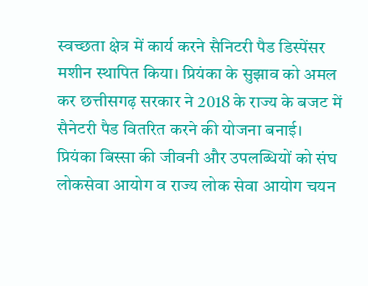स्वच्छता क्षेत्र में कार्य करने सैनिटरी पैड डिस्पेंसर मशीन स्थापित किया। प्रियंका के सुझाव को अमल कर छत्तीसगढ़ सरकार ने 2018 के राज्य के बजट में सैनेटरी पैड वितरित करने की योजना बनाई।
प्रियंका बिस्सा की जीवनी और उपलब्धियों को संघ लोकसेवा आयोग व राज्य लोक सेवा आयोग चयन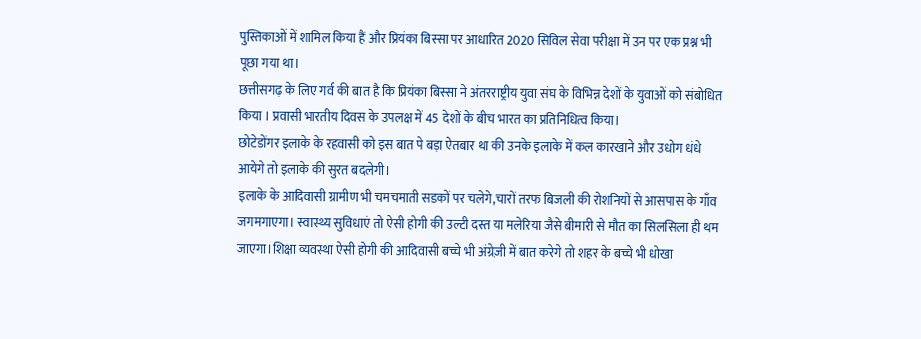पुस्तिकाओं में शामिल किया हैं और प्रियंका बिस्सा पर आधारित 2020 सिविल सेवा परीक्षा में उन पर एक प्रश्न भी पूछा गया था।
छत्तीसगढ़ के लिए गर्व की बात है कि प्रियंका बिस्सा ने अंतरराष्ट्रीय युवा संघ के विभिन्न देशों के युवाओं को संबोधित किया । प्रवासी भारतीय दिवस के उपलक्ष में 45 देशों के बीच भारत का प्रतिनिधित्व किया।
छोटेडोंगर इलाके के रहवासी को इस बात पे बड़ा ऐतबार था की उनके इलाके में कल कारखाने और उधोग धंधे आयेगे तो इलाके की सुरत बदलेगी।
इलाके के आदिवासी ग्रामीण भी चमचमाती सडकों पर चलेगे,चारों तरफ बिजली की रोशनियों से आसपास के गाँव जगमगाएगा। स्वास्थ्य सुविधाएं तो ऐसी होगी की उल्टी दस्त या मलेरिया जैसे बीमारी से मौत का सिलसिला ही थम जाएगा।शिक्षा व्यवस्था ऐसी होगी की आदिवासी बच्चे भी अंग्रेज़ी में बात करेगे तो शहर के बच्चे भी धोखा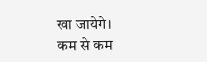खा जायेगे।
कम से कम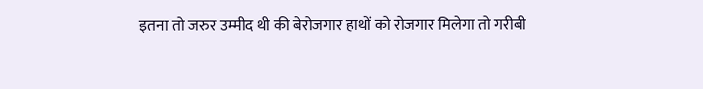इतना तो जरुर उम्मीद थी की बेरोजगार हाथों को रोजगार मिलेगा तो गरीबी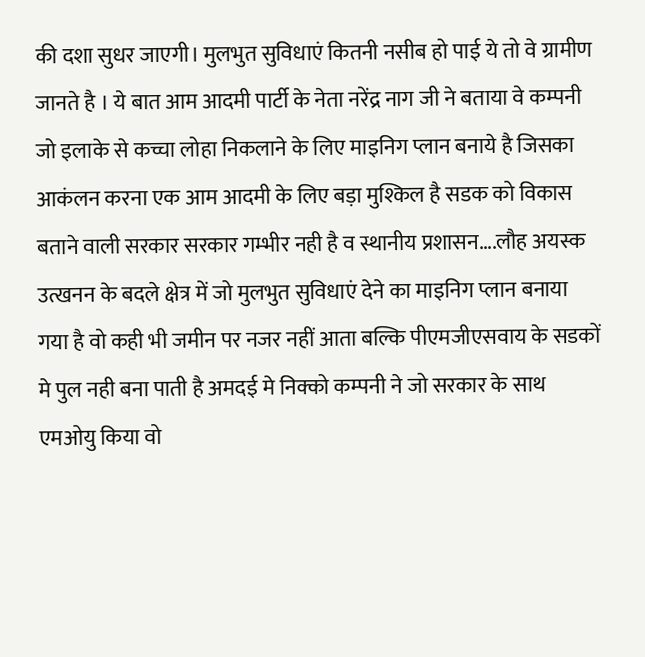की दशा सुधर जाएगी। मुलभुत सुविधाएं कितनी नसीब हो पाई ये तो वे ग्रामीण जानते है । ये बात आम आदमी पार्टी के नेता नरेंद्र नाग जी ने बताया वे कम्पनी जो इलाके से कच्चा लोहा निकलाने के लिए माइनिग प्लान बनाये है जिसका आकंलन करना एक आम आदमी के लिए बड़ा मुश्किल है सडक को विकास बताने वाली सरकार सरकार गम्भीर नही है व स्थानीय प्रशासन….लौह अयस्क उत्खनन के बदले क्षेत्र में जो मुलभुत सुविधाएं देने का माइनिग प्लान बनाया गया है वो कही भी जमीन पर नजर नहीं आता बल्कि पीएमजीएसवाय के सडकों मे पुल नही बना पाती है अमदई मे निक्को कम्पनी ने जो सरकार के साथ एमओयु किया वो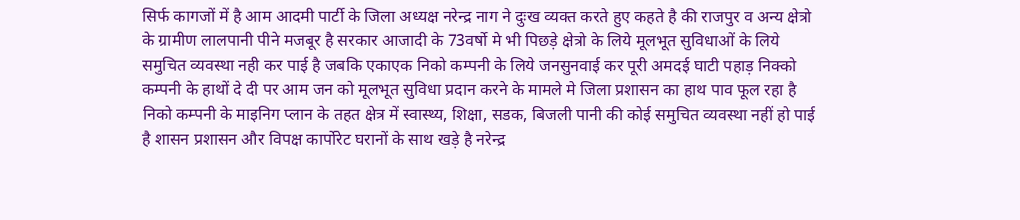सिर्फ कागजों में है आम आदमी पार्टी के जिला अध्यक्ष नरेन्द्र नाग ने दुःख व्यक्त करते हुए कहते है की राजपुर व अन्य क्षेत्रो के ग्रामीण लालपानी पीने मजबूर है सरकार आजादी के 73वर्षो मे भी पिछड़े क्षेत्रो के लिये मूलभूत सुविधाओं के लिये समुचित व्यवस्था नही कर पाई है जबकि एकाएक निको कम्पनी के लिये जनसुनवाई कर पूरी अमदई घाटी पहाड़ निक्को कम्पनी के हाथों दे दी पर आम जन को मूलभूत सुविधा प्रदान करने के मामले मे जिला प्रशासन का हाथ पाव फूल रहा है निको कम्पनी के माइनिग प्लान के तहत क्षेत्र में स्वास्थ्य, शिक्षा, सडक, बिजली पानी की कोई समुचित व्यवस्था नहीं हो पाई है शासन प्रशासन और विपक्ष कार्पोरेट घरानों के साथ खड़े है नरेन्द्र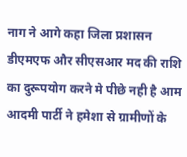नाग ने आगे कहा जिला प्रशासन डीएमएफ और सीएसआर मद की राशि का दुरूपयोग करने मे पीछे नही है आम आदमी पार्टी ने हमेशा से ग्रामीणों के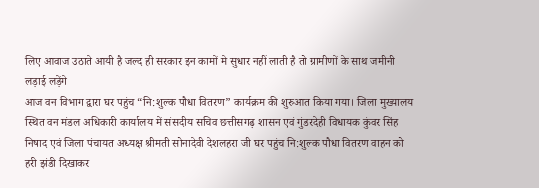लिए आवाज उठाते आयी है जल्द ही सरकार इन कामों मे सुधार नहीं लाती है तो ग्रामीणों के साथ जमीनी लड़ाई लड़ेंगे
आज वन विभाग द्वारा घर पहुंच “नि:शुल्क पौधा वितरण” कार्यक्रम की शुरुआत किया गया। जिला मुख्यालय स्थित वन मंडल अधिकारी कार्यालय में संसदीय सचिव छत्तीसगढ़ शासन एवं गुंडरदेही विधायक कुंवर सिंह निषाद एवं जिला पंचायत अध्यक्ष श्रीमती सोनादेवी देशलहरा जी घर पहुंच नि:शुल्क पौधा वितरण वाहन को हरी झंडी दिखाकर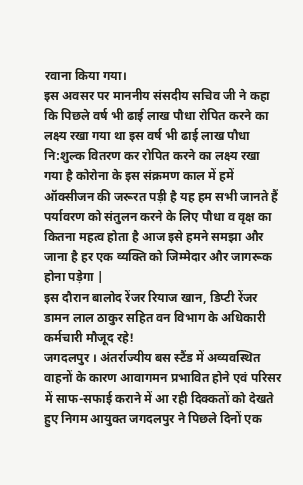रवाना किया गया।
इस अवसर पर माननीय संसदीय सचिव जी ने कहा कि पिछले वर्ष भी ढाई लाख पौधा रोपित करने का लक्ष्य रखा गया था इस वर्ष भी ढाई लाख पौधा नि:शुल्क वितरण कर रोपित करने का लक्ष्य रखा गया है कोरोना के इस संक्रमण काल में हमें ऑक्सीजन की जरूरत पड़ी है यह हम सभी जानते हैं पर्यावरण को संतुलन करने के लिए पौधा व वृक्ष का कितना महत्व होता है आज इसे हमने समझा और जाना है हर एक व्यक्ति को जिम्मेदार और जागरूक होना पड़ेगा |
इस दौरान बालोद रेंजर रियाज खान, डिप्टी रेंजर डामन लाल ठाकुर सहित वन विभाग के अधिकारी कर्मचारी मौजूद रहे!
जगदलपुर । अंतर्राज्यीय बस स्टैंड में अव्यवस्थित वाहनों के कारण आवागमन प्रभावित होने एवं परिसर में साफ-सफाई कराने में आ रही दिक्कतों को देखते हुए निगम आयुक्त जगदलपुर ने पिछले दिनों एक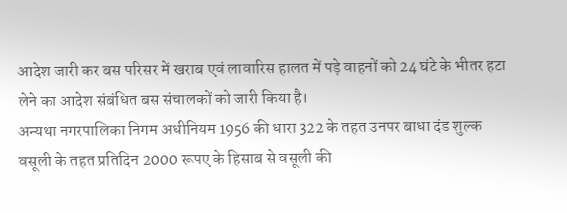आदेश जारी कर बस परिसर में खराब एवं लावारिस हालत में पड़े वाहनों को 24 घंटे के भीतर हटा लेने का आदेश संबंधित बस संचालकों को जारी किया है।
अन्यथा नगरपालिका निगम अधीनियम 1956 की धारा 322 के तहत उनपर बाधा दंड शुल्क वसूली के तहत प्रतिदिन 2000 रूपए के हिसाब से वसूली की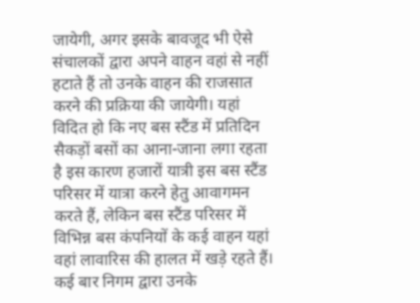जायेगी, अगर इसके बावजूद भी ऐसे संचालकों द्वारा अपने वाहन वहां से नहीं हटाते हैं तो उनके वाहन की राजसात करने की प्रक्रिया की जायेगी। यहां विदित हो कि नए बस स्टैंड में प्रतिदिन सैकड़ों बसों का आना-जाना लगा रहता है इस कारण हजारों यात्री इस बस स्टैंड परिसर में यात्रा करने हेतु आवागमन करते हैं, लेकिन बस स्टैंड परिसर में विभिन्न बस कंपनियों के कई वाहन यहां वहां लावारिस की हालत में खड़े रहते हैं। कई बार निगम द्वारा उनके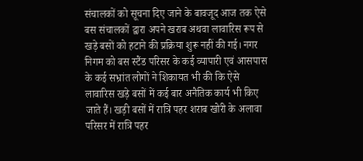संचालकों को सूचना दिए जाने के बावजूद आज तक ऐसे बस संचालकों द्वारा अपने खराब अथवा लावारिस रूप से खड़े बसों को हटाने की प्रक्रिया शुरू नहीं की गई। नगर निगम को बस स्टैंड परिसर के कई व्यापारी एवं आसपास के कई सभ्रांत लोगों ने शिकायत भी की कि ऐसे लावारिस खड़े बसों में कई बार अनैतिक कार्य भी किए जाते हैं। खड़ी बसों में रात्रि पहर शराब खोरी के अलावा परिसर में रात्रि पहर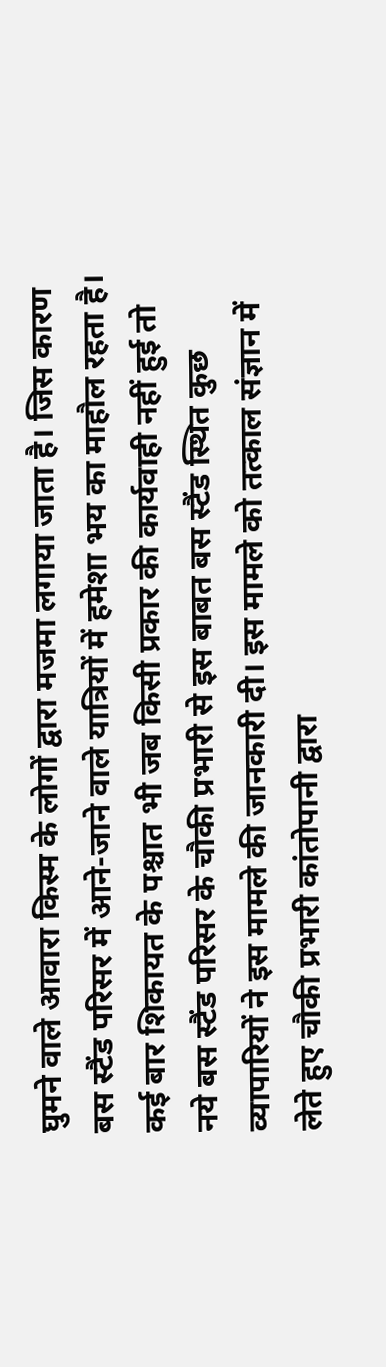घुमने वाले आवारा किस्म के लोगों द्वारा मजमा लगाया जाता है। जिस कारण बस स्टैंड परिसर में आने-जाने वाले यात्रियों में हमेशा भय का माहौल रहता है। कई बार शिकायत के पश्चात भी जब किसी प्रकार की कार्यवाही नहीं हुई तो नये बस स्टैंड परिसर के चौकी प्रभारी से इस बाबत बस स्टैंड स्थित कुछ व्यापारियों ने इस मामले की जानकारी दी। इस मामले को तत्काल संज्ञान में लेते हुए चौकी प्रभारी कांतोपानी द्वारा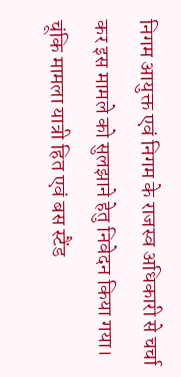निगम आयुक्त एवं निगम के राजस्व अधिकारी से चर्चा कर इस मामले को सुलझाने हेतु निवेदन किया गया। चूंकि मामला यात्री हित एवं बस स्टैंड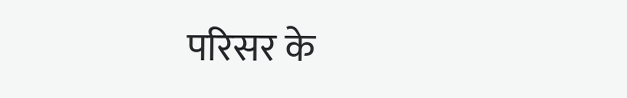परिसर के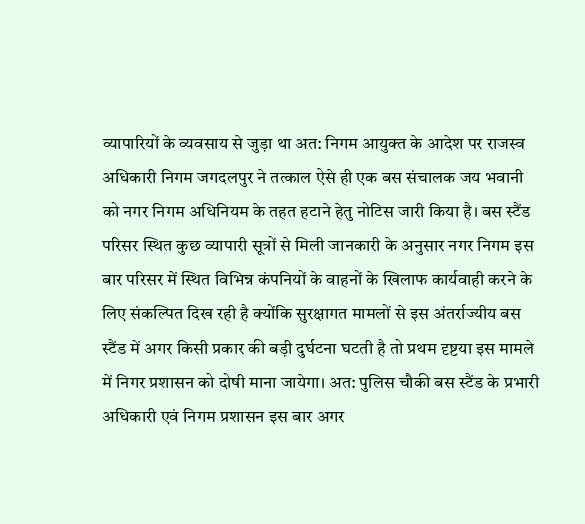व्यापारियों के व्यवसाय से जुड़ा था अत: निगम आयुक्त के आदेश पर राजस्व अधिकारी निगम जगदलपुर ने तत्काल ऐसे ही एक बस संचालक जय भवानी को नगर निगम अधिनियम के तहत हटाने हेतु नोटिस जारी किया है। बस स्टैंड परिसर स्थित कुछ व्यापारी सूत्रों से मिली जानकारी के अनुसार नगर निगम इस बार परिसर में स्थित विभिन्न कंपनियों के वाहनों के खिलाफ कार्यवाही करने के लिए संकल्पित दिख रही है क्योंकि सुरक्षागत मामलों से इस अंतर्राज्यीय बस स्टैंड में अगर किसी प्रकार की बड़ी दुर्घटना घटती है तो प्रथम दृष्टया इस मामले में निगर प्रशासन को दोषी माना जायेगा। अत: पुलिस चौकी बस स्टैंड के प्रभारी अधिकारी एवं निगम प्रशासन इस बार अगर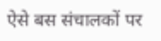ऐसे बस संचालकों पर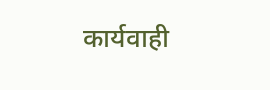कार्यवाही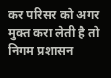कर परिसर को अगर मुक्त करा लेती है तो निगम प्रशासन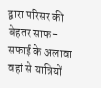द्वारा परिसर की बेहतर साफ-सफाई के अलावा वहां से यात्रियों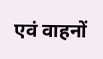एवं वाहनों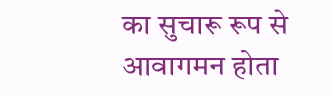का सुचारू रूप से आवागमन होता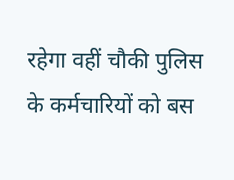रहेगा वहीं चौकी पुलिस के कर्मचारियों को बस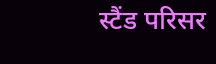स्टैंड परिसर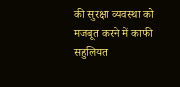की सुरक्षा व्यवस्था को मजबूत करने में काफी सहुलियत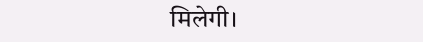मिलेगी।